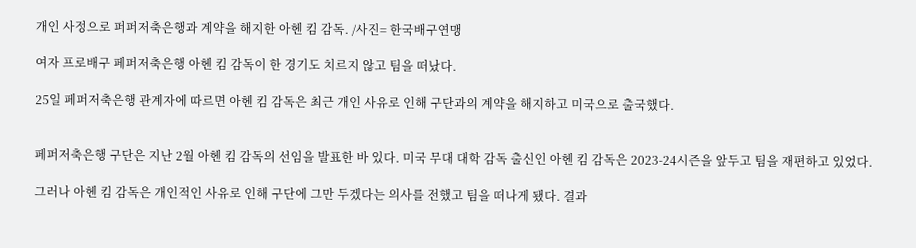개인 사정으로 퍼퍼저축은행과 계약을 해지한 아헨 킴 감독. /사진= 한국배구연맹

여자 프로배구 페퍼저축은행 아헨 킴 감독이 한 경기도 치르지 않고 팀을 떠났다.

25일 페퍼저축은행 관계자에 따르면 아헨 킴 감독은 최근 개인 사유로 인해 구단과의 계약을 해지하고 미국으로 출국했다.


페퍼저축은행 구단은 지난 2월 아헨 킴 감독의 선임을 발표한 바 있다. 미국 무대 대학 감독 출신인 아헨 킴 감독은 2023-24시즌을 앞두고 팀을 재편하고 있었다.

그러나 아헨 킴 감독은 개인적인 사유로 인해 구단에 그만 두겠다는 의사를 전했고 팀을 떠나게 됐다. 결과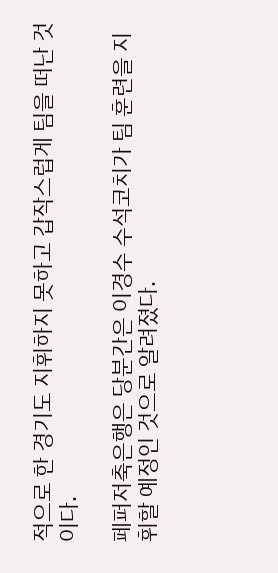적으로 한 경기도 지휘하지 못하고 갑작스럽게 팀을 떠난 것이다.

페퍼저축은행은 당분간은 이경수 수석코치가 팀 훈련을 지휘할 예정인 것으로 알려졌다.